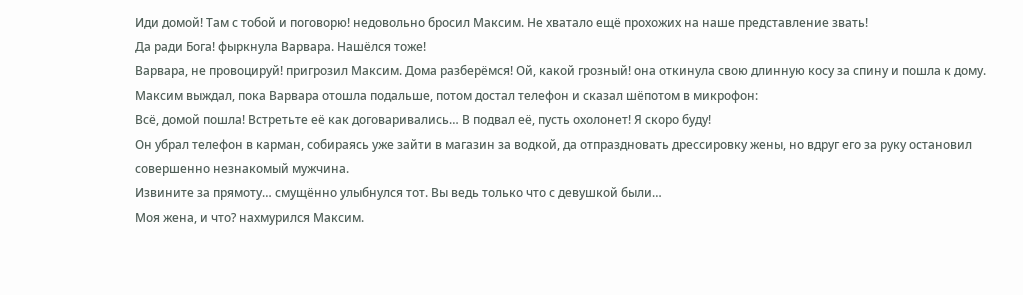Иди домой! Там с тобой и поговорю! недовольно бросил Максим. Не хватало ещё прохожих на наше представление звать!
Да ради Бога! фыркнула Варвара. Нашёлся тоже!
Варвара, не провоцируй! пригрозил Максим. Дома разберёмся! Ой, какой грозный! она откинула свою длинную косу за спину и пошла к дому.
Максим выждал, пока Варвара отошла подальше, потом достал телефон и сказал шёпотом в микрофон:
Всё, домой пошла! Встретьте её как договаривались… В подвал её, пусть охолонет! Я скоро буду!
Он убрал телефон в карман, собираясь уже зайти в магазин за водкой, да отпраздновать дрессировку жены, но вдруг его за руку остановил совершенно незнакомый мужчина.
Извините за прямоту… смущённо улыбнулся тот. Вы ведь только что с девушкой были…
Моя жена, и что? нахмурился Максим.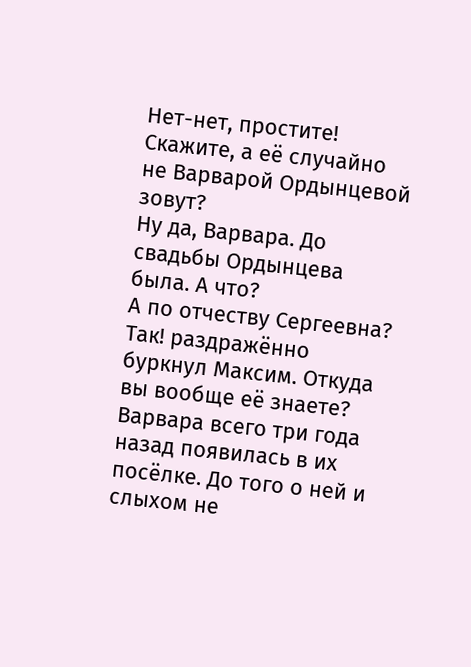Нет-нет, простите! Скажите, а её случайно не Варварой Ордынцевой зовут?
Ну да, Варвара. До свадьбы Ордынцева была. А что?
А по отчеству Сергеевна?
Так! раздражённо буркнул Максим. Откуда вы вообще её знаете?
Варвара всего три года назад появилась в их посёлке. До того о ней и слыхом не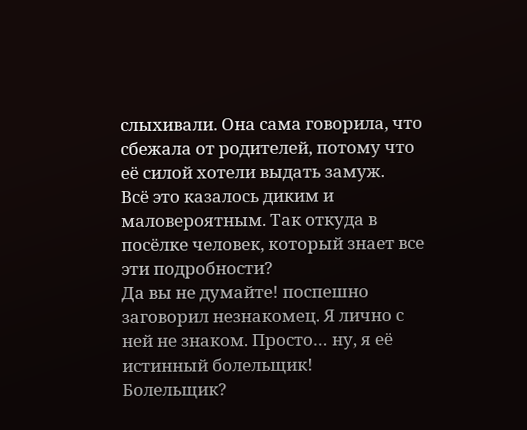слыхивали. Она сама говорила, что сбежала от родителей, потому что её силой хотели выдать замуж.
Всё это казалось диким и маловероятным. Так откуда в посёлке человек, который знает все эти подробности?
Да вы не думайте! поспешно заговорил незнакомец. Я лично с ней не знаком. Просто… ну, я её истинный болельщик!
Болельщик?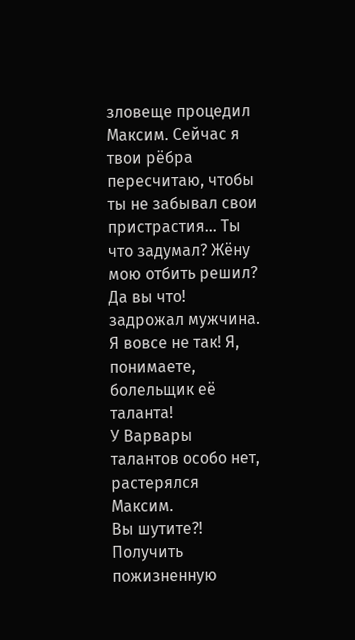зловеще процедил Максим. Сейчас я твои рёбра пересчитаю, чтобы ты не забывал свои пристрастия… Ты что задумал? Жёну мою отбить решил?
Да вы что! задрожал мужчина. Я вовсе не так! Я, понимаете, болельщик её таланта!
У Варвары талантов особо нет, растерялся Максим.
Вы шутите?! Получить пожизненную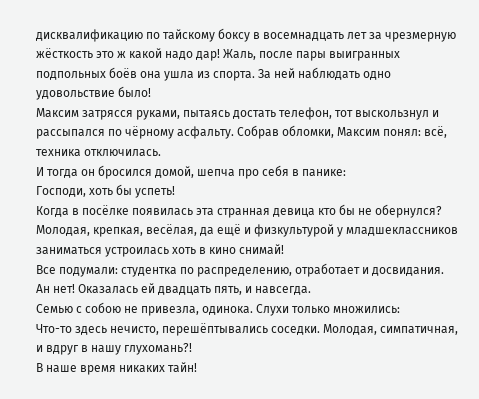дисквалификацию по тайскому боксу в восемнадцать лет за чрезмерную жёсткость это ж какой надо дар! Жаль, после пары выигранных подпольных боёв она ушла из спорта. За ней наблюдать одно удовольствие было!
Максим затрясся руками, пытаясь достать телефон, тот выскользнул и рассыпался по чёрному асфальту. Собрав обломки, Максим понял: всё, техника отключилась.
И тогда он бросился домой, шепча про себя в панике:
Господи, хоть бы успеть!
Когда в посёлке появилась эта странная девица кто бы не обернулся? Молодая, крепкая, весёлая, да ещё и физкультурой у младшеклассников заниматься устроилась хоть в кино снимай!
Все подумали: студентка по распределению, отработает и досвидания. Ан нет! Оказалась ей двадцать пять, и навсегда.
Семью с собою не привезла, одинока. Слухи только множились:
Что-то здесь нечисто, перешёптывались соседки. Молодая, симпатичная, и вдруг в нашу глухомань?!
В наше время никаких тайн!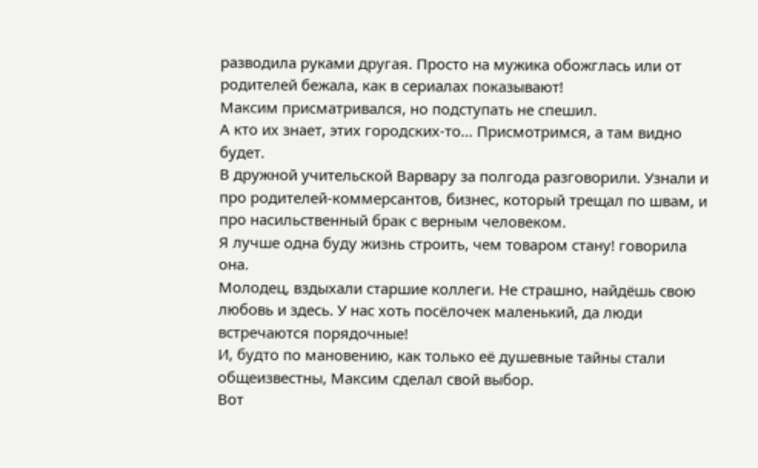разводила руками другая. Просто на мужика обожглась или от родителей бежала, как в сериалах показывают!
Максим присматривался, но подступать не спешил.
А кто их знает, этих городских-то… Присмотримся, а там видно будет.
В дружной учительской Варвару за полгода разговорили. Узнали и про родителей-коммерсантов, бизнес, который трещал по швам, и про насильственный брак с верным человеком.
Я лучше одна буду жизнь строить, чем товаром стану! говорила она.
Молодец, вздыхали старшие коллеги. Не страшно, найдёшь свою любовь и здесь. У нас хоть посёлочек маленький, да люди встречаются порядочные!
И, будто по мановению, как только её душевные тайны стали общеизвестны, Максим сделал свой выбор.
Вот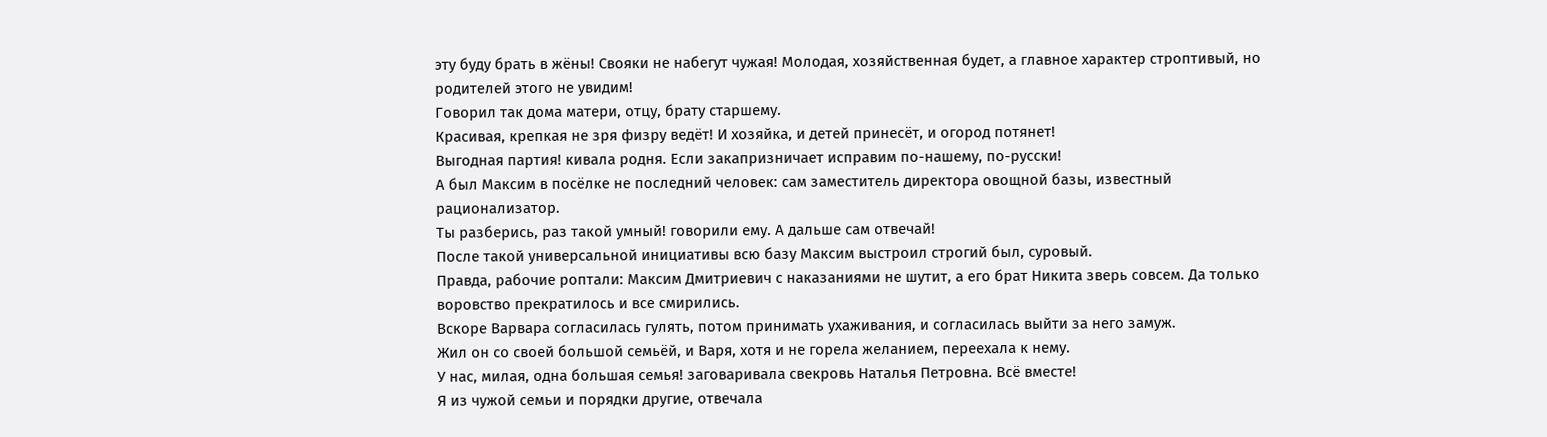эту буду брать в жёны! Свояки не набегут чужая! Молодая, хозяйственная будет, а главное характер строптивый, но родителей этого не увидим!
Говорил так дома матери, отцу, брату старшему.
Красивая, крепкая не зря физру ведёт! И хозяйка, и детей принесёт, и огород потянет!
Выгодная партия! кивала родня. Если закапризничает исправим по-нашему, по-русски!
А был Максим в посёлке не последний человек: сам заместитель директора овощной базы, известный рационализатор.
Ты разберись, раз такой умный! говорили ему. А дальше сам отвечай!
После такой универсальной инициативы всю базу Максим выстроил строгий был, суровый.
Правда, рабочие роптали: Максим Дмитриевич с наказаниями не шутит, а его брат Никита зверь совсем. Да только воровство прекратилось и все смирились.
Вскоре Варвара согласилась гулять, потом принимать ухаживания, и согласилась выйти за него замуж.
Жил он со своей большой семьёй, и Варя, хотя и не горела желанием, переехала к нему.
У нас, милая, одна большая семья! заговаривала свекровь Наталья Петровна. Всё вместе!
Я из чужой семьи и порядки другие, отвечала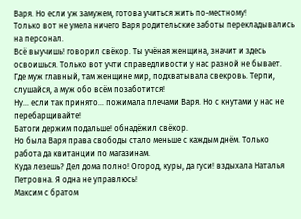Варя. Но если уж замужем, готова учиться жить по-местному!
Только вот не умела ничего Варя родительские заботы перекладывались на персонал.
Всё выучишь! говорил свёкор. Ты учёная женщина, значит и здесь освоишься. Только вот учти справедливости у нас разной не бывает.
Где муж главный, там женщине мир, подхватывала свекровь. Терпи, слушайся, а муж обо всём позаботится!
Ну… если так принято… пожимала плечами Варя. Но с кнутами у нас не перебарщивайте!
Батоги держим подальше! обнадёжил свёкор.
Но была Варя права свободы стало меньше с каждым днём. Только работа да квитанции по магазинам.
Куда лезешь? Дел дома полно! Огород, куры, да гуси! вздыхала Наталья Петровна. Я одна не управлюсь!
Максим с братом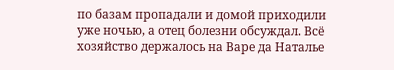по базам пропадали и домой приходили уже ночью, а отец болезни обсуждал. Всё хозяйство держалось на Варе да Наталье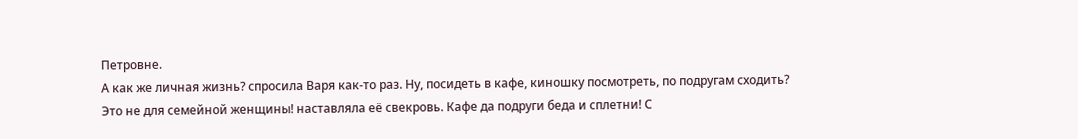Петровне.
А как же личная жизнь? спросила Варя как-то раз. Ну, посидеть в кафе, киношку посмотреть, по подругам сходить?
Это не для семейной женщины! наставляла её свекровь. Кафе да подруги беда и сплетни! С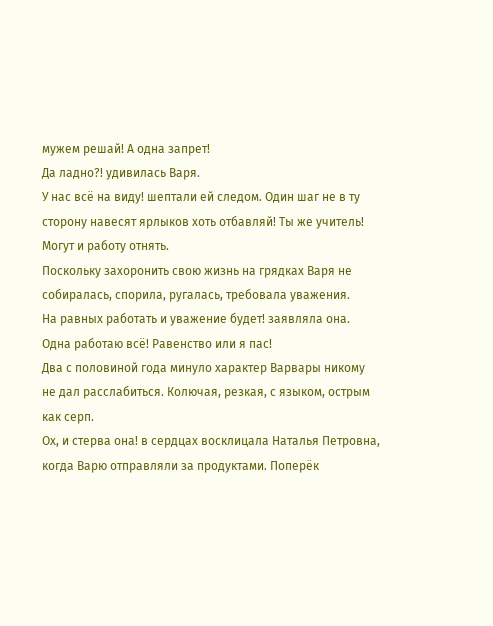мужем решай! А одна запрет!
Да ладно?! удивилась Варя.
У нас всё на виду! шептали ей следом. Один шаг не в ту сторону навесят ярлыков хоть отбавляй! Ты же учитель! Могут и работу отнять.
Поскольку захоронить свою жизнь на грядках Варя не собиралась, спорила, ругалась, требовала уважения.
На равных работать и уважение будет! заявляла она. Одна работаю всё! Равенство или я пас!
Два с половиной года минуло характер Варвары никому не дал расслабиться. Колючая, резкая, с языком, острым как серп.
Ох, и стерва она! в сердцах восклицала Наталья Петровна, когда Варю отправляли за продуктами. Поперёк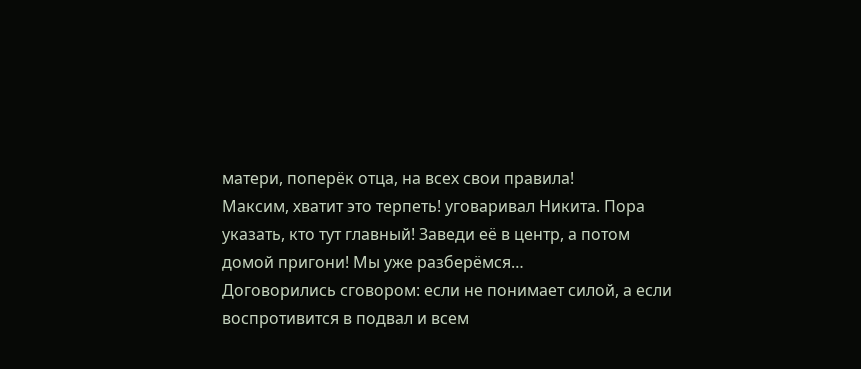матери, поперёк отца, на всех свои правила!
Максим, хватит это терпеть! уговаривал Никита. Пора указать, кто тут главный! Заведи её в центр, а потом домой пригони! Мы уже разберёмся…
Договорились сговором: если не понимает силой, а если воспротивится в подвал и всем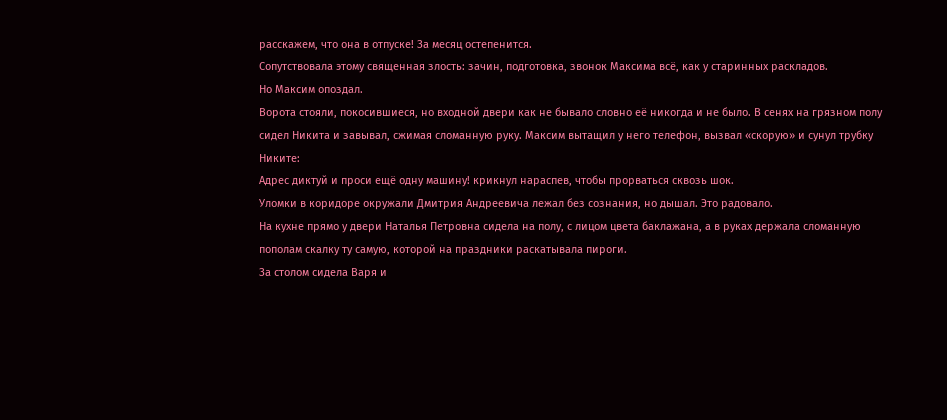расскажем, что она в отпуске! За месяц остепенится.
Сопутствовала этому священная злость: зачин, подготовка, звонок Максима всё, как у старинных раскладов.
Но Максим опоздал.
Ворота стояли, покосившиеся, но входной двери как не бывало словно её никогда и не было. В сенях на грязном полу сидел Никита и завывал, сжимая сломанную руку. Максим вытащил у него телефон, вызвал «скорую» и сунул трубку Никите:
Адрес диктуй и проси ещё одну машину! крикнул нараспев, чтобы прорваться сквозь шок.
Уломки в коридоре окружали Дмитрия Андреевича лежал без сознания, но дышал. Это радовало.
На кухне прямо у двери Наталья Петровна сидела на полу, с лицом цвета баклажана, а в руках держала сломанную пополам скалку ту самую, которой на праздники раскатывала пироги.
За столом сидела Варя и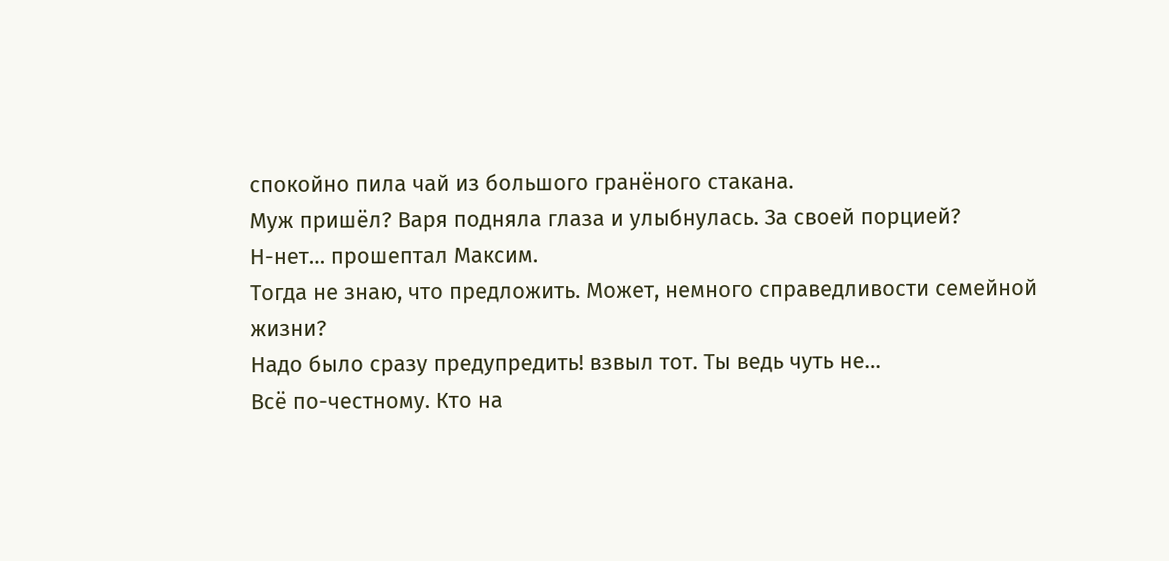спокойно пила чай из большого гранёного стакана.
Муж пришёл? Варя подняла глаза и улыбнулась. За своей порцией?
Н-нет… прошептал Максим.
Тогда не знаю, что предложить. Может, немного справедливости семейной жизни?
Надо было сразу предупредить! взвыл тот. Ты ведь чуть не…
Всё по-честному. Кто на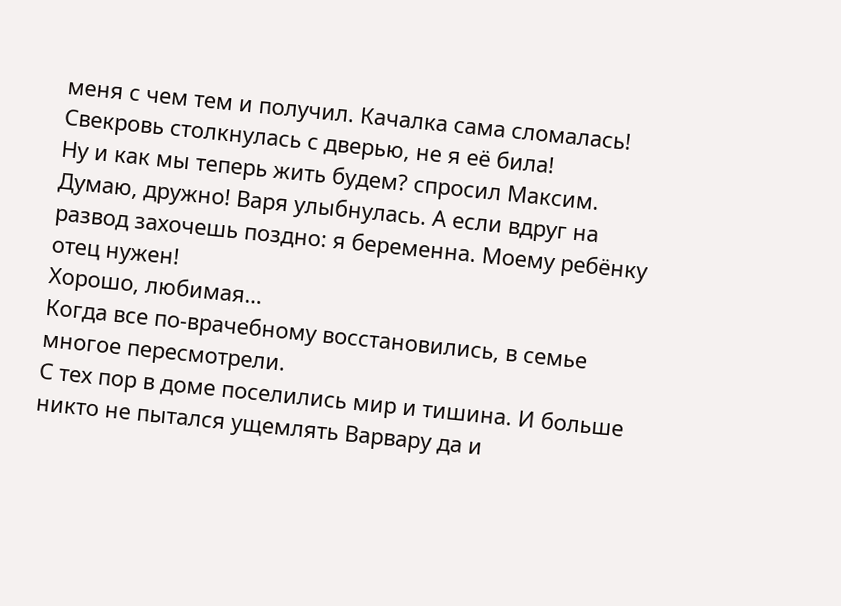меня с чем тем и получил. Качалка сама сломалась! Свекровь столкнулась с дверью, не я её била!
Ну и как мы теперь жить будем? спросил Максим.
Думаю, дружно! Варя улыбнулась. А если вдруг на развод захочешь поздно: я беременна. Моему ребёнку отец нужен!
Хорошо, любимая…
Когда все по-врачебному восстановились, в семье многое пересмотрели.
С тех пор в доме поселились мир и тишина. И больше никто не пытался ущемлять Варвару да и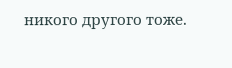никого другого тоже.